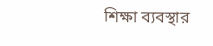শিক্ষা ব্যবস্থার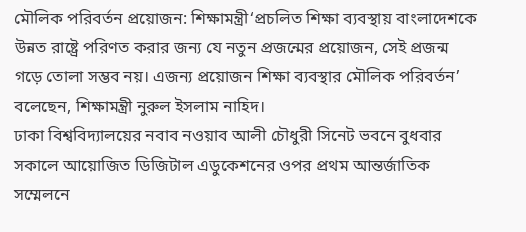মৌলিক পরিবর্তন প্রয়োজন: শিক্ষামন্ত্রী‘প্রচলিত শিক্ষা ব্যবস্থায় বাংলাদেশকে উন্নত রাষ্ট্রে পরিণত করার জন্য যে নতুন প্রজন্মের প্রয়োজন, সেই প্রজন্ম গড়ে তোলা সম্ভব নয়। এজন্য প্রয়োজন শিক্ষা ব্যবস্থার মৌলিক পরিবর্তন’ বলেছেন, শিক্ষামন্ত্রী নুরুল ইসলাম নাহিদ।
ঢাকা বিশ্ববিদ্যালয়ের নবাব নওয়াব আলী চৌধুরী সিনেট ভবনে বুধবার সকালে আয়োজিত ডিজিটাল এডুকেশনের ওপর প্রথম আন্তর্জাতিক সম্মেলনে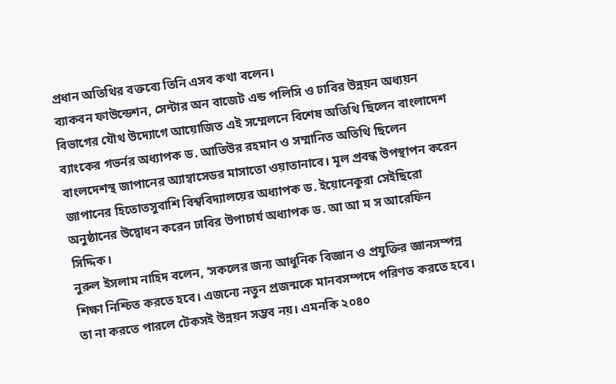প্রধান অতিথির বক্তব্যে তিনি এসব কথা বলেন।
ব্যাকবন ফাউন্ডেশন, সেন্টার অন বাজেট এন্ড পলিসি ও ঢাবির উন্নয়ন অধ্যয়ন বিভাগের যৌথ উদ্যোগে আয়োজিত এই সম্মেলনে বিশেষ অতিথি ছিলেন বাংলাদেশ ব্যাংকের গভর্নর অধ্যাপক ড. আতিউর রহমান ও সম্মানিত অতিথি ছিলেন বাংলদেশস্থ জাপানের অ্যাম্বাসেডর মাসাতো ওয়াতানাবে। মূল প্রবন্ধ উপস্থাপন করেন জাপানের হিতোতসুবাশি বিশ্ববিদ্যালয়ের অধ্যাপক ড. ইয়োনেকুরা সেইছিরো অনুষ্ঠানের উদ্বোধন করেন ঢাবির উপাচার্য অধ্যাপক ড. আ আ ম স আরেফিন সিদ্দিক।
নুরুল ইসলাম নাহিদ বলেন, ‘সকলের জন্য আধুনিক বিজ্ঞান ও প্রযুক্তির জ্ঞানসম্পন্ন শিক্ষা নিশ্চিত করতে হবে। এজন্যে নতুন প্রজন্মকে মানবসম্পদে পরিণত করতে হবে। তা না করতে পারলে টেকসই উন্নয়ন সম্ভব নয়। এমনকি ২০৪০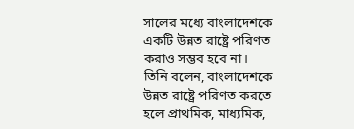সালের মধ্যে বাংলাদেশকে একটি উন্নত রাষ্ট্রে পরিণত করাও সম্ভব হবে না।
তিনি বলেন, বাংলাদেশকে উন্নত রাষ্ট্রে পরিণত করতে হলে প্রাথমিক, মাধ্যমিক,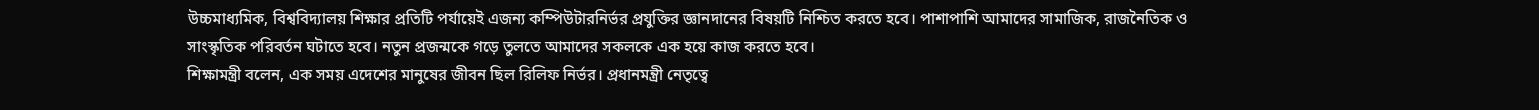উচ্চমাধ্যমিক, বিশ্ববিদ্যালয় শিক্ষার প্রতিটি পর্যায়েই এজন্য কম্পিউটারনির্ভর প্রযুক্তির জ্ঞানদানের বিষয়টি নিশ্চিত করতে হবে। পাশাপাশি আমাদের সামাজিক, রাজনৈতিক ও সাংস্কৃতিক পরিবর্তন ঘটাতে হবে। নতুন প্রজন্মকে গড়ে তুলতে আমাদের সকলকে এক হয়ে কাজ করতে হবে।
শিক্ষামন্ত্রী বলেন, এক সময় এদেশের মানুষের জীবন ছিল রিলিফ নির্ভর। প্রধানমন্ত্রী নেতৃত্বে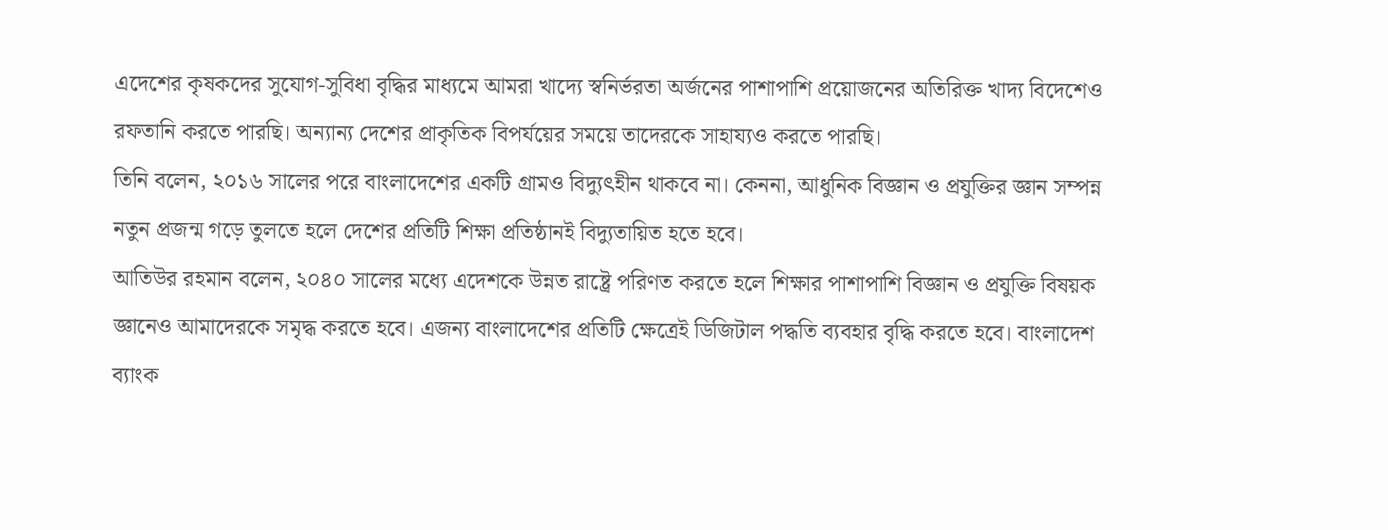এদেশের কৃষকদের সুযোগ-সুবিধা বৃদ্ধির মাধ্যমে আমরা খাদ্যে স্বনির্ভরতা অর্জনের পাশাপাশি প্রয়োজনের অতিরিক্ত খাদ্য বিদেশেও রফতানি করতে পারছি। অন্যান্য দেশের প্রাকৃতিক বিপর্যয়ের সময়ে তাদেরকে সাহায্যও করতে পারছি।
তিনি বলেন, ২০১৬ সালের পরে বাংলাদেশের একটি গ্রামও বিদ্যুৎহীন থাকবে না। কেননা, আধুনিক বিজ্ঞান ও প্রযুক্তির জ্ঞান সম্পন্ন নতুন প্রজন্ম গড়ে তুলতে হলে দেশের প্রতিটি শিক্ষা প্রতিষ্ঠানই বিদ্যুতায়িত হতে হবে।
আতিউর রহমান বলেন, ২০৪০ সালের মধ্যে এদেশকে উন্নত রাষ্ট্রে পরিণত করতে হলে শিক্ষার পাশাপাশি বিজ্ঞান ও প্রযুক্তি বিষয়ক জ্ঞানেও আমাদেরকে সমৃদ্ধ করতে হবে। এজন্য বাংলাদেশের প্রতিটি ক্ষেত্রেই ডিজিটাল পদ্ধতি ব্যবহার বৃদ্ধি করতে হবে। বাংলাদেশ ব্যাংক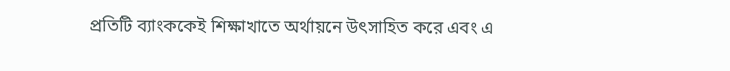প্রতিটি ব্যাংককেই শিক্ষাখাতে অর্থায়নে উৎসাহিত করে এবং এ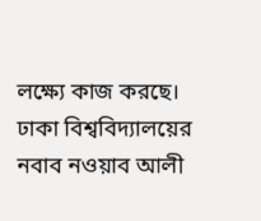লক্ষ্যে কাজ করছে।
ঢাকা বিশ্ববিদ্যালয়ের নবাব নওয়াব আলী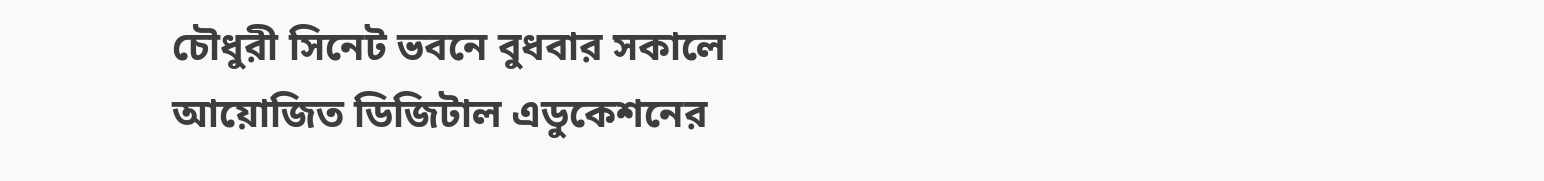চৌধুরী সিনেট ভবনে বুধবার সকালে আয়োজিত ডিজিটাল এডুকেশনের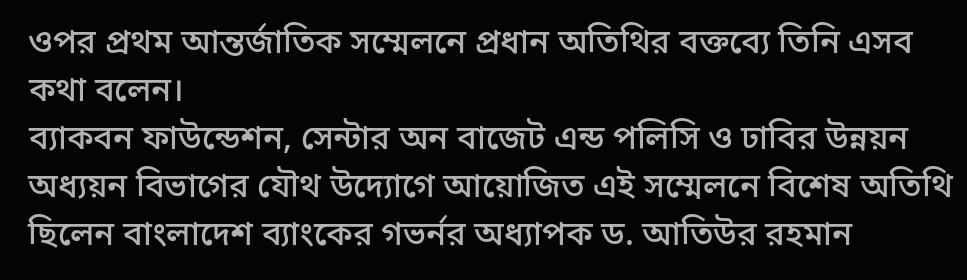ওপর প্রথম আন্তর্জাতিক সম্মেলনে প্রধান অতিথির বক্তব্যে তিনি এসব কথা বলেন।
ব্যাকবন ফাউন্ডেশন, সেন্টার অন বাজেট এন্ড পলিসি ও ঢাবির উন্নয়ন অধ্যয়ন বিভাগের যৌথ উদ্যোগে আয়োজিত এই সম্মেলনে বিশেষ অতিথি ছিলেন বাংলাদেশ ব্যাংকের গভর্নর অধ্যাপক ড. আতিউর রহমান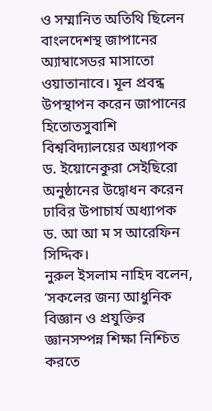ও সম্মানিত অতিথি ছিলেন বাংলদেশস্থ জাপানের অ্যাম্বাসেডর মাসাতো ওয়াতানাবে। মূল প্রবন্ধ উপস্থাপন করেন জাপানের হিতোতসুবাশি বিশ্ববিদ্যালয়ের অধ্যাপক ড. ইয়োনেকুরা সেইছিরো অনুষ্ঠানের উদ্বোধন করেন ঢাবির উপাচার্য অধ্যাপক ড. আ আ ম স আরেফিন সিদ্দিক।
নুরুল ইসলাম নাহিদ বলেন, ‘সকলের জন্য আধুনিক বিজ্ঞান ও প্রযুক্তির জ্ঞানসম্পন্ন শিক্ষা নিশ্চিত করতে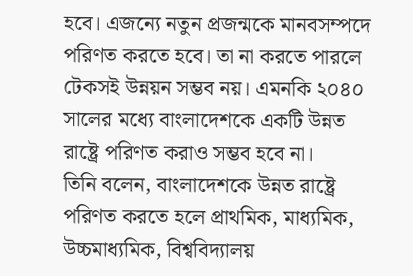হবে। এজন্যে নতুন প্রজন্মকে মানবসম্পদে পরিণত করতে হবে। তা না করতে পারলে টেকসই উন্নয়ন সম্ভব নয়। এমনকি ২০৪০ সালের মধ্যে বাংলাদেশকে একটি উন্নত রাষ্ট্রে পরিণত করাও সম্ভব হবে না।
তিনি বলেন, বাংলাদেশকে উন্নত রাষ্ট্রে পরিণত করতে হলে প্রাথমিক, মাধ্যমিক, উচ্চমাধ্যমিক, বিশ্ববিদ্যালয়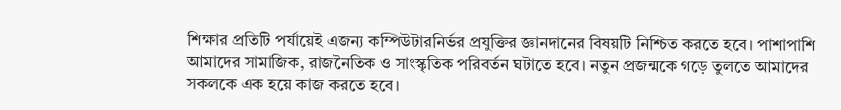শিক্ষার প্রতিটি পর্যায়েই এজন্য কম্পিউটারনির্ভর প্রযুক্তির জ্ঞানদানের বিষয়টি নিশ্চিত করতে হবে। পাশাপাশি আমাদের সামাজিক, রাজনৈতিক ও সাংস্কৃতিক পরিবর্তন ঘটাতে হবে। নতুন প্রজন্মকে গড়ে তুলতে আমাদের সকলকে এক হয়ে কাজ করতে হবে।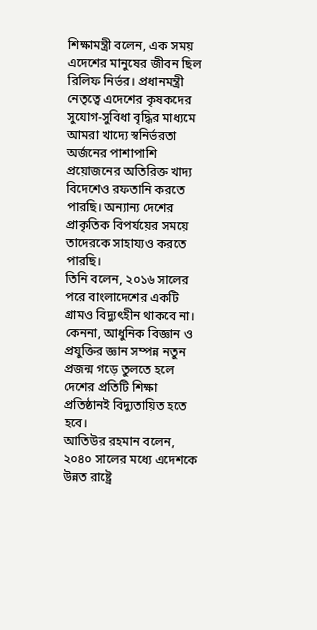শিক্ষামন্ত্রী বলেন, এক সময় এদেশের মানুষের জীবন ছিল রিলিফ নির্ভর। প্রধানমন্ত্রী নেতৃত্বে এদেশের কৃষকদের সুযোগ-সুবিধা বৃদ্ধির মাধ্যমে আমরা খাদ্যে স্বনির্ভরতা অর্জনের পাশাপাশি প্রয়োজনের অতিরিক্ত খাদ্য বিদেশেও রফতানি করতে পারছি। অন্যান্য দেশের প্রাকৃতিক বিপর্যয়ের সময়ে তাদেরকে সাহায্যও করতে পারছি।
তিনি বলেন, ২০১৬ সালের পরে বাংলাদেশের একটি গ্রামও বিদ্যুৎহীন থাকবে না। কেননা, আধুনিক বিজ্ঞান ও প্রযুক্তির জ্ঞান সম্পন্ন নতুন প্রজন্ম গড়ে তুলতে হলে দেশের প্রতিটি শিক্ষা প্রতিষ্ঠানই বিদ্যুতায়িত হতে হবে।
আতিউর রহমান বলেন, ২০৪০ সালের মধ্যে এদেশকে উন্নত রাষ্ট্রে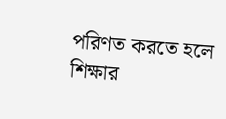পরিণত করতে হলে শিক্ষার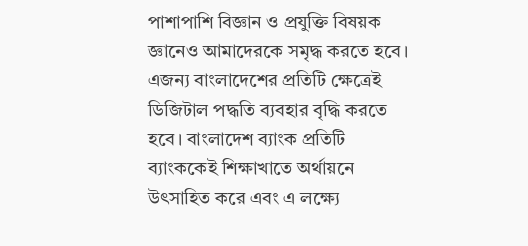পাশাপাশি বিজ্ঞান ও প্রযুক্তি বিষয়ক জ্ঞানেও আমাদেরকে সমৃদ্ধ করতে হবে। এজন্য বাংলাদেশের প্রতিটি ক্ষেত্রেই ডিজিটাল পদ্ধতি ব্যবহার বৃদ্ধি করতে হবে। বাংলাদেশ ব্যাংক প্রতিটি ব্যাংককেই শিক্ষাখাতে অর্থায়নে উৎসাহিত করে এবং এ লক্ষ্যে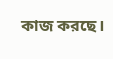কাজ করছে।